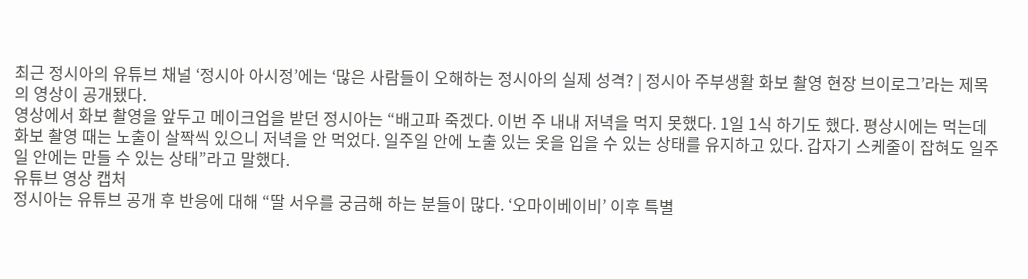최근 정시아의 유튜브 채널 ‘정시아 아시정’에는 ‘많은 사람들이 오해하는 정시아의 실제 성격? | 정시아 주부생활 화보 촬영 현장 브이로그’라는 제목의 영상이 공개됐다.
영상에서 화보 촬영을 앞두고 메이크업을 받던 정시아는 “배고파 죽겠다. 이번 주 내내 저녁을 먹지 못했다. 1일 1식 하기도 했다. 평상시에는 먹는데 화보 촬영 때는 노출이 살짝씩 있으니 저녁을 안 먹었다. 일주일 안에 노출 있는 옷을 입을 수 있는 상태를 유지하고 있다. 갑자기 스케줄이 잡혀도 일주일 안에는 만들 수 있는 상태”라고 말했다.
유튜브 영상 캡처
정시아는 유튜브 공개 후 반응에 대해 “딸 서우를 궁금해 하는 분들이 많다. ‘오마이베이비’ 이후 특별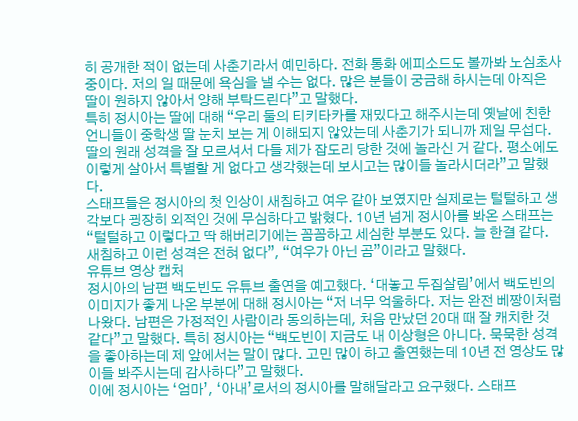히 공개한 적이 없는데 사춘기라서 예민하다. 전화 통화 에피소드도 볼까봐 노심초사 중이다. 저의 일 때문에 욕심을 낼 수는 없다. 많은 분들이 궁금해 하시는데 아직은 딸이 원하지 않아서 양해 부탁드린다”고 말했다.
특히 정시아는 딸에 대해 “우리 둘의 티키타카를 재밌다고 해주시는데 옛날에 친한 언니들이 중학생 딸 눈치 보는 게 이해되지 않았는데 사춘기가 되니까 제일 무섭다. 딸의 원래 성격을 잘 모르셔서 다들 제가 잡도리 당한 것에 놀라신 거 같다. 평소에도 이렇게 살아서 특별할 게 없다고 생각했는데 보시고는 많이들 놀라시더라”고 말했다.
스태프들은 정시아의 첫 인상이 새침하고 여우 같아 보였지만 실제로는 털털하고 생각보다 굉장히 외적인 것에 무심하다고 밝혔다. 10년 넘게 정시아를 봐온 스태프는 “털털하고 이렇다고 딱 해버리기에는 꼼꼼하고 세심한 부분도 있다. 늘 한결 같다. 새침하고 이런 성격은 전혀 없다”, “여우가 아닌 곰”이라고 말했다.
유튜브 영상 캡처
정시아의 남편 백도빈도 유튜브 출연을 예고했다. ‘대놓고 두집살림’에서 백도빈의 이미지가 좋게 나온 부분에 대해 정시아는 “저 너무 억울하다. 저는 완전 베짱이처럼 나왔다. 남편은 가정적인 사람이라 동의하는데, 처음 만났던 20대 때 잘 캐치한 것 같다”고 말했다. 특히 정시아는 “백도빈이 지금도 내 이상형은 아니다. 묵묵한 성격을 좋아하는데 제 앞에서는 말이 많다. 고민 많이 하고 출연했는데 10년 전 영상도 많이들 봐주시는데 감사하다”고 말했다.
이에 정시아는 ‘엄마’, ‘아내’로서의 정시아를 말해달라고 요구했다. 스태프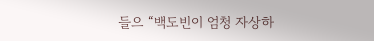들으 “백도빈이 엄청 자상하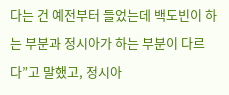다는 건 예전부터 들었는데 백도빈이 하는 부분과 정시아가 하는 부분이 다르다”고 말했고, 정시아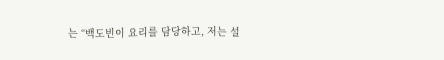는 “백도빈이 요리를 담당하고, 저는 설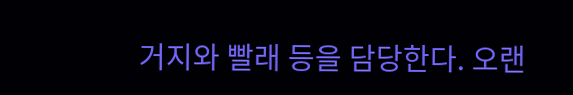거지와 빨래 등을 담당한다. 오랜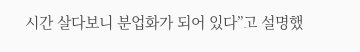시간 살다보니 분업화가 되어 있다”고 설명했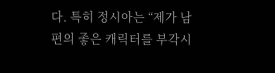다. 특히 정시아는 “제가 남편의 좋은 캐릭터를 부각시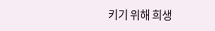키기 위해 희생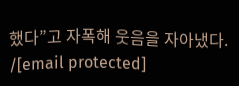했다”고 자폭해 웃음을 자아냈다. /[email protected]